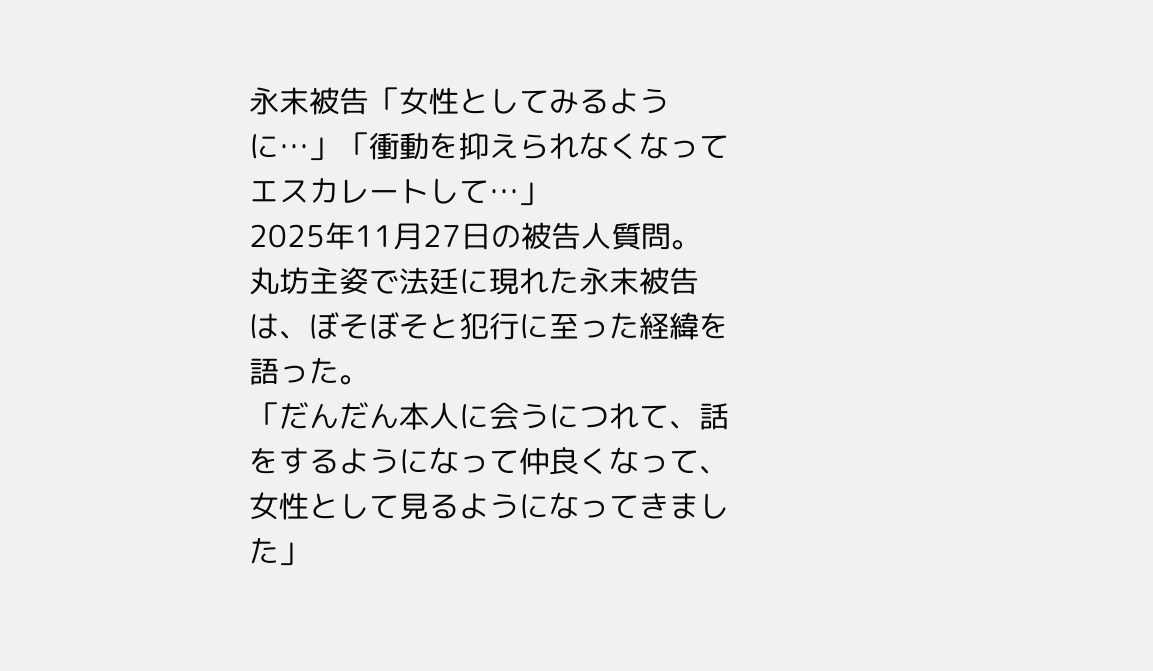永末被告「女性としてみるように…」「衝動を抑えられなくなってエスカレートして…」
2025年11月27日の被告人質問。
丸坊主姿で法廷に現れた永末被告は、ぼそぼそと犯行に至った経緯を語った。
「だんだん本人に会うにつれて、話をするようになって仲良くなって、女性として見るようになってきました」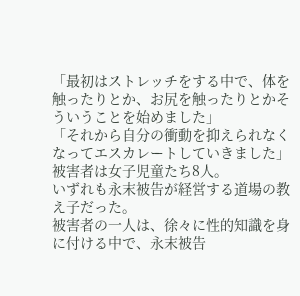「最初はストレッチをする中で、体を触ったりとか、お尻を触ったりとかそういうことを始めました」
「それから自分の衝動を抑えられなくなってエスカレートしていきました」
被害者は女子児童たち8人。
いずれも永末被告が経営する道場の教え子だった。
被害者の一人は、徐々に性的知識を身に付ける中で、永末被告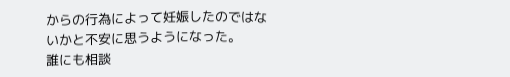からの行為によって妊娠したのではないかと不安に思うようになった。
誰にも相談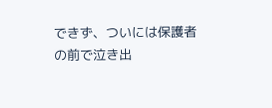できず、ついには保護者の前で泣き出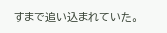すまで追い込まれていた。